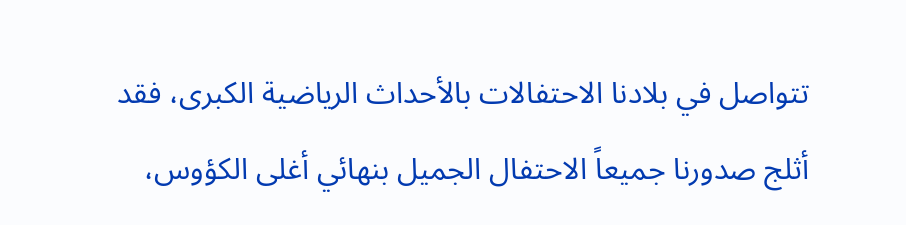تتواصل في بلادنا الاحتفالات بالأحداث الرياضية الكبرى، فقد أثلج صدورنا جميعاً الاحتفال الجميل بنهائي أغلى الكؤوس،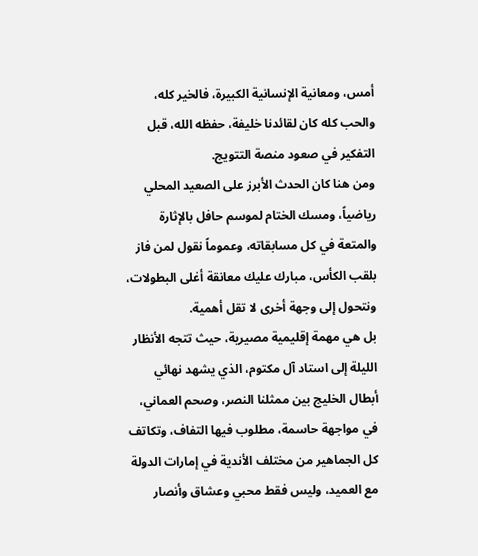أمس، ومعانية الإنسانية الكبيرة، فالخير كله، والحب كله كان لقائدنا خليفة، حفظه الله، قبل التفكير في صعود منصة التتويج.
ومن هنا كان الحدث الأبرز على الصعيد المحلي رياضياً، ومسك الختام لموسم حافل بالإثارة والمتعة في كل مسابقاته، وعموماً نقول لمن فاز بلقب الكأس، مبارك عليك معانقة أغلى البطولات، ونتحول إلى وجهة أخرى لا تقل أهمية.
بل هي مهمة إقليمية مصيرية، حيث تتجه الأنظار الليلة إلى استاد آل مكتوم، الذي يشهد نهائي أبطال الخليج بين ممثلنا النصر، وصحم العماني، في مواجهة حاسمة، مطلوب فيها التفاف، وتكاتف كل الجماهير من مختلف الأندية في إمارات الدولة مع العميد، وليس فقط محبي وعشاق وأنصار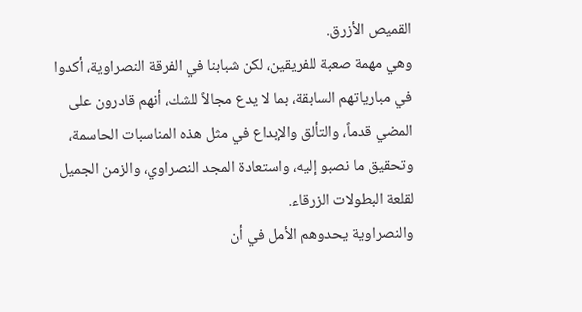القميص الأزرق.
وهي مهمة صعبة للفريقين، لكن شبابنا في الفرقة النصراوية، أكدوا في مبارياتهم السابقة، بما لا يدع مجالاً للشك، أنهم قادرون على المضي قدماً، والتألق والإبداع في مثل هذه المناسبات الحاسمة، وتحقيق ما نصبو إليه، واستعادة المجد النصراوي، والزمن الجميل لقلعة البطولات الزرقاء.
والنصراوية يحدوهم الأمل في أن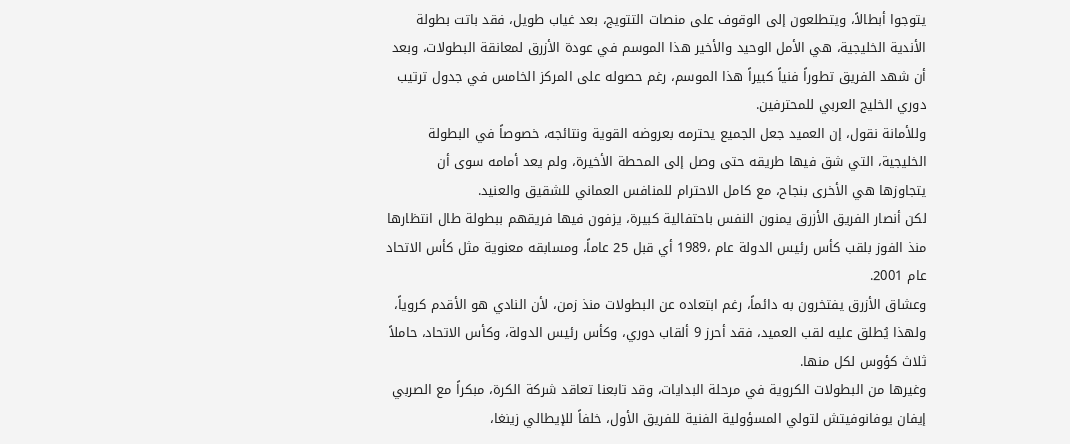يتوجوا أبطالاً، ويتطلعون إلى الوقوف على منصات التتويج، بعد غياب طويل، فقد باتت بطولة الأندية الخليجية، هي الأمل الوحيد والأخير هذا الموسم في عودة الأزرق لمعانقة البطولات، وبعد أن شهد الفريق تطوراً فنياً كبيراً هذا الموسم، رغم حصوله على المركز الخامس في جدول ترتيب دوري الخليج العربي للمحترفين.
وللأمانة نقول، إن العميد جعل الجميع يحترمه بعروضه القوية ونتائجه، خصوصاً في البطولة الخليجية، التي شق فيها طريقه حتى وصل إلى المحطة الأخيرة، ولم يعد أمامه سوى أن يتجاوزها هي الأخرى بنجاح، مع كامل الاحترام للمنافس العماني للشقيق والعنيد.
لكن أنصار الفريق الأزرق يمنون النفس باحتفالية كبيرة، يزفون فيها فريقهم ببطولة طال انتظارها منذ الفوز بلقب كأس رئيس الدولة عام ،1989 أي قبل 25 عاماً، ومسابقه معنوية مثل كأس الاتحاد عام 2001.
وعشاق الأزرق يفتخرون به دائماً، رغم ابتعاده عن البطولات منذ زمن، لأن النادي هو الأقدم كروياً، ولهذا يُطلق عليه لقب العميد، فقد أحرز 9 ألقاب دوري، وكأس رئيس الدولة، وكأس الاتحاد، حاملاً ثلاث كؤوس لكل منها.
وغيرها من البطولات الكروية في مرحلة البدايات، وقد تابعنا تعاقد شركة الكرة، مبكراً مع الصربي إيفان يوفانوفيتش لتولي المسؤولية الفنية للفريق الأول، خلفاً للإيطالي زينغا،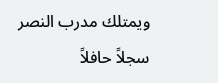ويمتلك مدرب النصر سجلاً حافلاً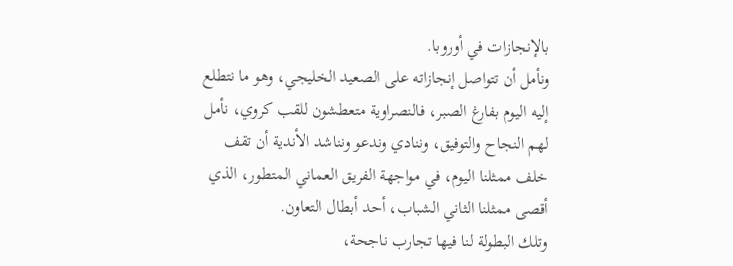بالإنجازات في أوروبا.
ونأمل أن تتواصل إنجازاته على الصعيد الخليجي، وهو ما نتطلع إليه اليوم بفارغ الصبر، فالنصراوية متعطشون للقب كروي، نأمل لهم النجاح والتوفيق، وننادي وندعو ونناشد الأندية أن تقف خلف ممثلنا اليوم، في مواجهة الفريق العماني المتطور، الذي أقصى ممثلنا الثاني الشباب، أحد أبطال التعاون.
وتلك البطولة لنا فيها تجارب ناجحة،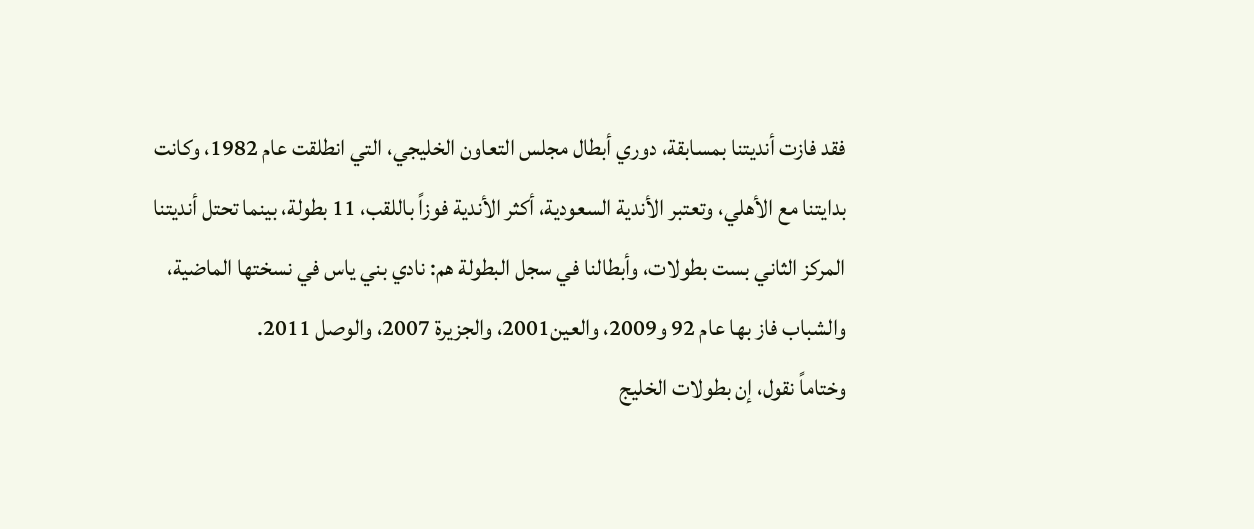فقد فازت أنديتنا بمسابقة، دوري أبطال مجلس التعاون الخليجي، التي انطلقت عام 1982، وكانت بدايتنا مع الأهلي، وتعتبر الأندية السعودية، أكثر الأندية فوزاً باللقب، 11 بطولة، بينما تحتل أنديتنا المركز الثاني بست بطولات، وأبطالنا في سجل البطولة هم: نادي بني ياس في نسختها الماضية، والشباب فاز بها عام 92 و2009، والعين2001، والجزيرة 2007، والوصل 2011.
وختاماً نقول، إن بطولات الخليج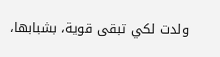ولدت لكي تبقى قوية، بشبابها،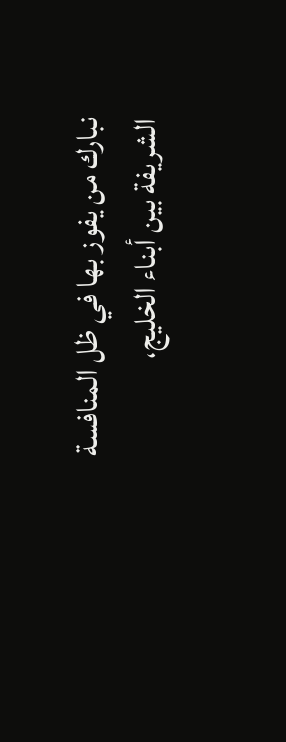نبارك من يفوز بها في ظل المنافسة الشريفة بين أبناء الخليج،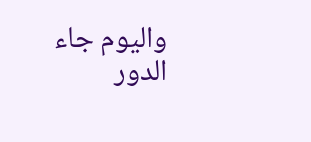واليوم جاء الدور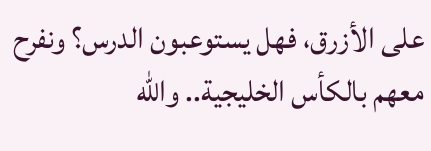على الأزرق، فهل يستوعبون الدرس؟ ونفرح معهم بالكأس الخليجية.. والله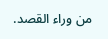من وراء القصد.